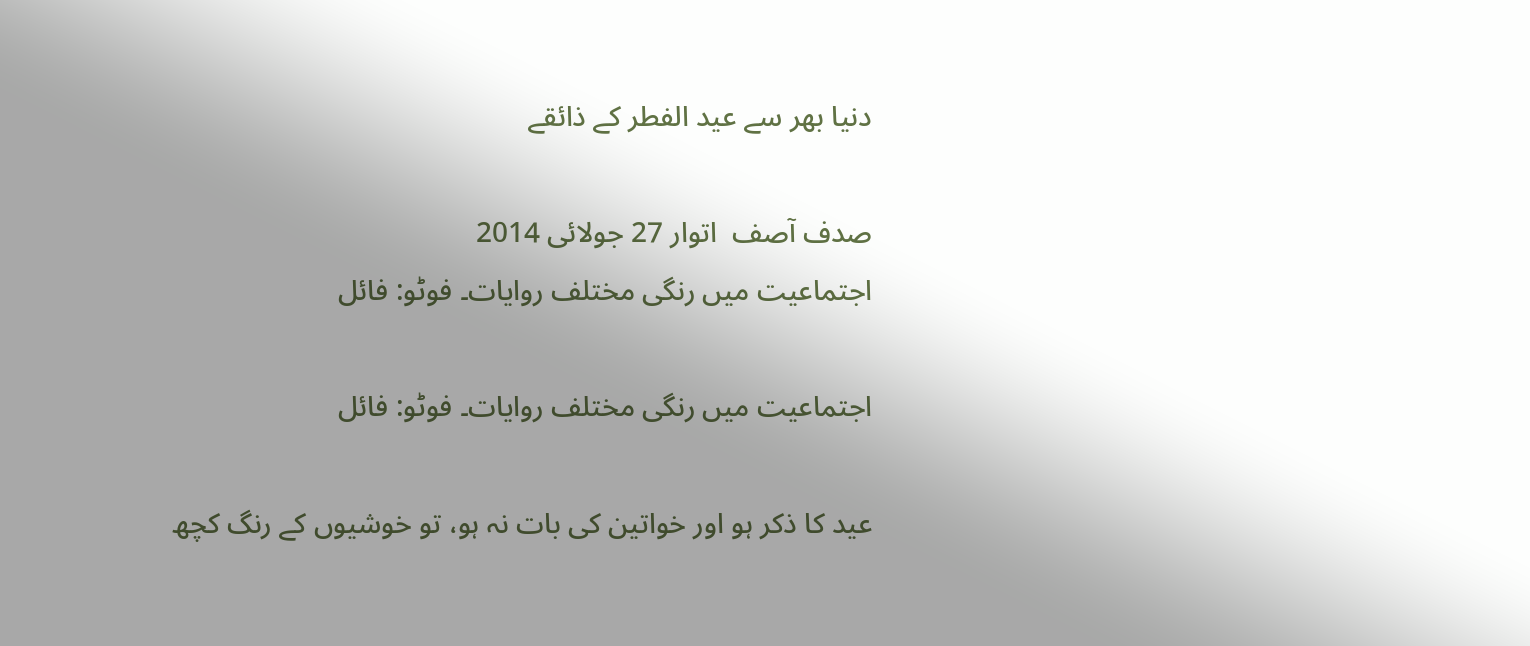دنیا بھر سے عید الفطر کے ذائقے

صدف آصف  اتوار 27 جولائی 2014
اجتماعیت میں رنگی مختلف روایات۔ فوٹو: فائل

اجتماعیت میں رنگی مختلف روایات۔ فوٹو: فائل

عید کا ذکر ہو اور خواتین کی بات نہ ہو، تو خوشیوں کے رنگ کچھ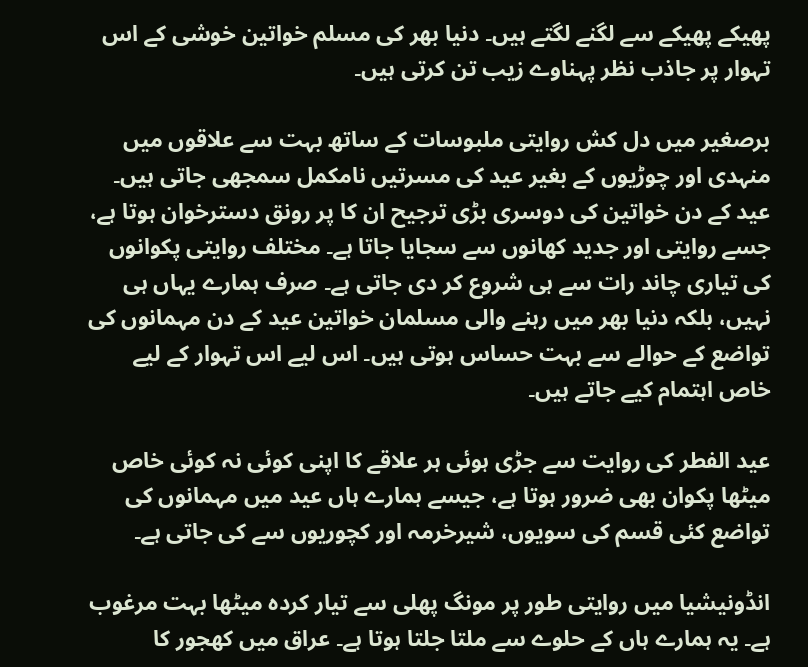پھیکے پھیکے سے لگنے لگتے ہیں۔ دنیا بھر کی مسلم خواتین خوشی کے اس تہوار پر جاذب نظر پہناوے زیب تن کرتی ہیں۔

برصغیر میں دل کش روایتی ملبوسات کے ساتھ بہت سے علاقوں میں منہدی اور چوڑیوں کے بغیر عید کی مسرتیں نامکمل سمجھی جاتی ہیں۔ عید کے دن خواتین کی دوسری بڑی ترجیح ان کا پر رونق دسترخوان ہوتا ہے، جسے روایتی اور جدید کھانوں سے سجایا جاتا ہے۔ مختلف روایتی پکوانوں کی تیاری چاند رات سے ہی شروع کر دی جاتی ہے۔ صرف ہمارے یہاں ہی نہیں، بلکہ دنیا بھر میں رہنے والی مسلمان خواتین عید کے دن مہمانوں کی تواضع کے حوالے سے بہت حساس ہوتی ہیں۔ اس لیے اس تہوار کے لیے  خاص اہتمام کیے جاتے ہیں۔

عید الفطر کی روایت سے جڑی ہوئی ہر علاقے کا اپنی کوئی نہ کوئی خاص میٹھا پکوان بھی ضرور ہوتا ہے، جیسے ہمارے ہاں عید میں مہمانوں کی تواضع کئی قسم کی سویوں، شیرخرمہ اور کچوریوں سے کی جاتی ہے۔

انڈونیشیا میں روایتی طور پر مونگ پھلی سے تیار کردہ میٹھا بہت مرغوب ہے۔ یہ ہمارے ہاں کے حلوے سے ملتا جلتا ہوتا ہے۔ عراق میں کھجور کا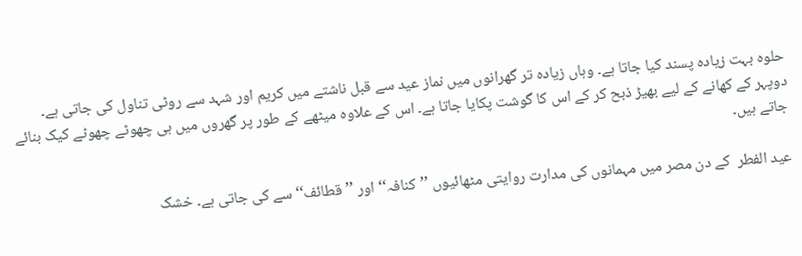حلوہ بہت زیادہ پسند کیا جاتا ہے۔ وہاں زیادہ تر گھرانوں میں نماز عید سے قبل ناشتے میں کریم اور شہد سے روٹی تناول کی جاتی ہے۔ دوپہر کے کھانے کے لیے بھیڑ ذبح کر کے اس کا گوشت پکایا جاتا ہے۔ اس کے علاوہ میٹھے کے طور پر گھروں میں ہی چھوٹے چھوٹے کیک بنائے جاتے ہیں۔

عید الفطر  کے دن مصر میں مہمانوں کی مدارت روایتی مٹھائیوں ’’کنافہ‘‘ اور ’’قطائف‘‘ سے کی جاتی ہے۔ خشک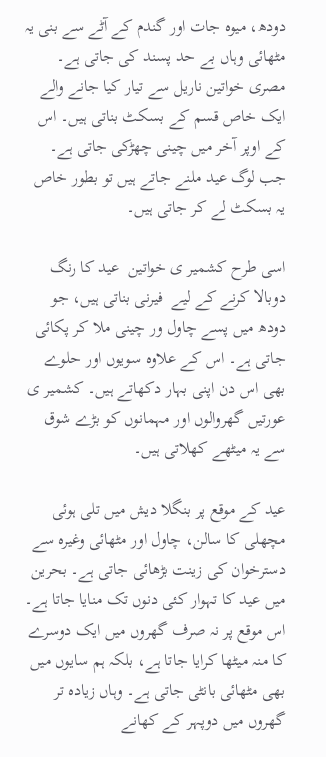دودھ، میوہ جات اور گندم کے آٹے سے بنی یہ مٹھائی وہاں بے حد پسند کی جاتی ہے۔ مصری خواتین ناریل سے تیار کیا جانے والے ایک خاص قسم کے بسکٹ بناتی ہیں۔ اس کے اوپر آخر میں چینی چھڑکی جاتی ہے۔ جب لوگ عید ملنے جاتے ہیں تو بطور خاص یہ بسکٹ لے کر جاتی ہیں۔

اسی طرح کشمیر ی خواتین  عید کا رنگ دوبالا کرنے کے لیے  فیرنی بناتی ہیں، جو دودھ میں پسے چاول ور چینی ملا کر پکائی جاتی ہے۔ اس کے علاوہ سویوں اور حلوے بھی اس دن اپنی بہار دکھاتے ہیں۔ کشمیر ی عورتیں گھروالوں اور مہمانوں کو بڑے شوق سے یہ میٹھے کھلاتی ہیں۔

عید کے موقع پر بنگلا دیش میں تلی ہوئی مچھلی کا سالن، چاول اور مٹھائی وغیرہ سے دسترخوان کی زینت بڑھائی جاتی ہے۔ بحرین میں عید کا تہوار کئی دنوں تک منایا جاتا ہے۔ اس موقع پر نہ صرف گھروں میں ایک دوسرے کا منہ میٹھا کرایا جاتا ہے، بلکہ ہم سایوں میں بھی مٹھائی بانٹی جاتی ہے۔ وہاں زیادہ تر گھروں میں دوپہر کے کھانے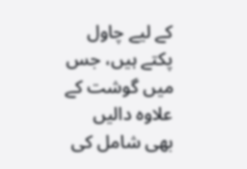کے لیے چاول پکتے ہیں، جس میں گوشت کے علاوہ دالیں بھی شامل کی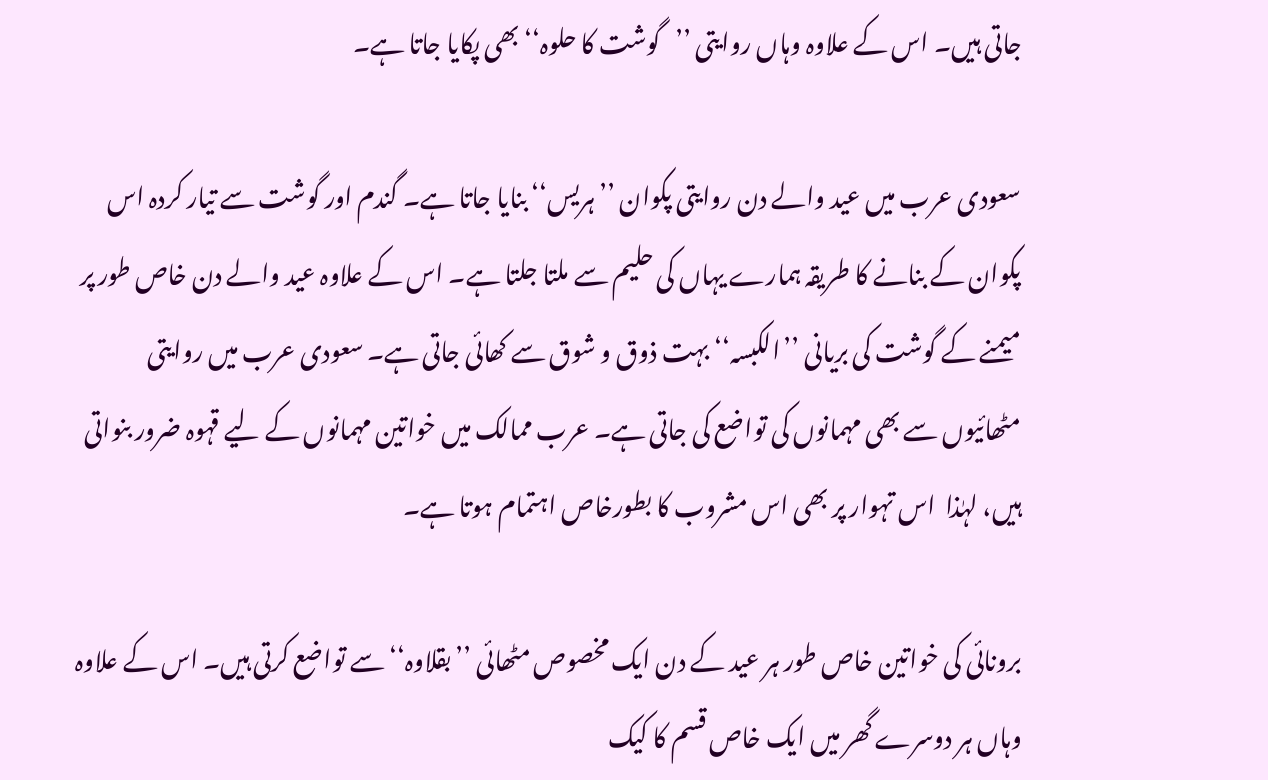جاتی ہیں۔ اس کے علاوہ وہاں روایتی ’’گوشت کا حلوہ‘‘ بھی پکایا جاتا ہے۔

سعودی عرب میں عید والے دن روایتی پکوان ’’ہریس‘‘ بنایا جاتا ہے۔ گندم اور گوشت سے تیار کردہ اس پکوان کے بنانے کا طریقہ ہمارے یہاں کی حلیم سے ملتا جلتا ہے۔ اس کے علاوہ عید والے دن خاص طور پر میمنے کے گوشت کی بریانی ’’الکبسہ‘‘ بہت ذوق و شوق سے کھائی جاتی ہے۔ سعودی عرب میں روایتی مٹھائیوں سے بھی مہمانوں کی تواضع کی جاتی ہے۔ عرب ممالک میں خواتین مہمانوں کے لیے قہوہ ضرور بنواتی ہیں، لہٰذا  اس تہوار پر بھی اس مشروب کا بطورخاص اہتمام ہوتا ہے۔

برونائی کی خواتین خاص طور ہر عید کے دن ایک مخصوص مٹھائی ’’بقلاوہ‘‘ سے تواضع کرتی ہیں۔ اس کے علاوہ وہاں ہر دوسرے گھر میں ایک خاص قسم کا کیک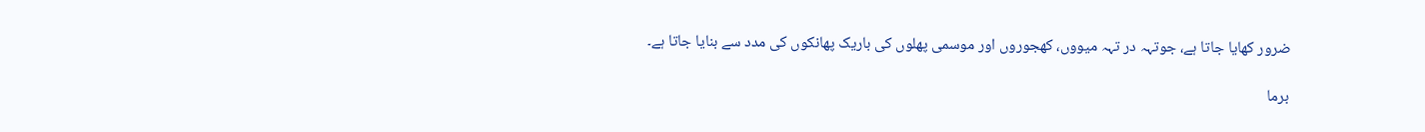ضرور کھایا جاتا ہے، جوتہہ در تہہ میووں، کھجوروں اور موسمی پھلوں کی باریک پھانکوں کی مدد سے بنایا جاتا ہے۔

برما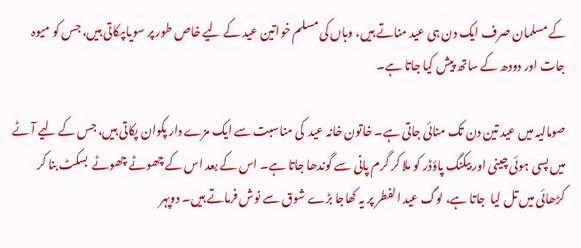کے مسلمان صرف ایک دن ہی عید مناتے ہیں، وہاں کی مسلم خواتین عید کے لیے خاص طور پر سویاںپکاتی ہیں، جس کو میوہ جات اور دودھ کے ساتھ پیش کیا جاتا ہے۔

صومالیہ میں عید تین دن تک منائی جاتی ہے۔ خاتون خانہ عید  کی مناسبت سے ایک مزے دار پکوان پکاتی ہیں، جس کے لیے آٹے میں پسی ہوئی چینی اور بیکنگ پاؤڈر کو ملا کر گرم پانی سے گوندھا جاتا ہے۔ اس کے بعد اس کے چھوٹے چھوٹے  بسکٹ بنا کر کڑھائی میں تل لیا  جاتا ہے، لوگ عید الفطر پر یہ کھاجا بڑے شوق سے نوش فرماتے ہیں۔ دوپہر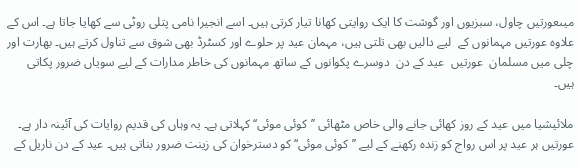میںعورتیں چاول، سبزیوں اور گوشت کا ایک روایتی کھانا تیار کرتی ہیں۔ اسے انجیرا نامی پتلی روٹی سے کھایا جاتا ہے۔ اس کے علاوہ عورتیں مہمانوں کے  لیے دالیں بھی تلتی ہیں، مہمان عید پر حلوے اور کسٹرڈ بھی شوق سے تناول کرتے ہیں۔ بھارت اور چلی میں مسلمان  عورتیں  عید کے دن  دوسرے پکوانوں کے ساتھ مہمانوں کی خاطر مدارات کے لیے سویاں ضرور پکاتی ہیں۔

ملائیشیا میں عید کے روز کھائی جانے والی خاص مٹھائی ’’کوئی موئی‘‘ کہلاتی ہے۔ یہ وہاں کی قدیم روایات کی آئینہ دار ہے۔ عورتیں ہر عید پر اس رواج کو زندہ رکھنے کے لیے ’’کوئی موئی‘‘ کو دسترخوان کی زینت ضرور بناتی ہیں۔ عید کے دن ناریل کے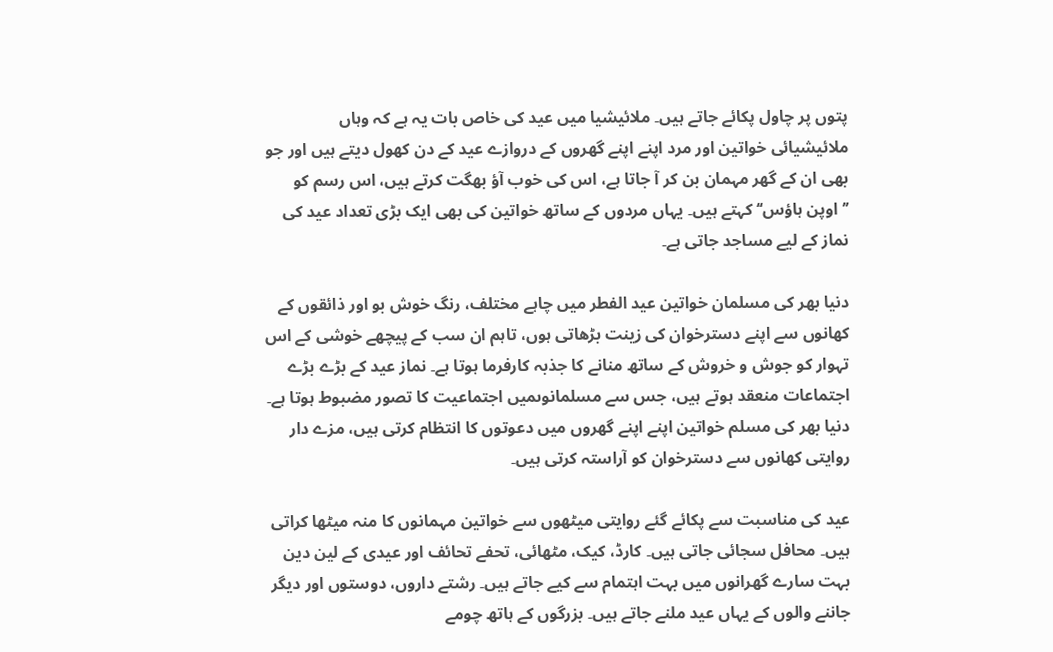پتوں پر چاول پکائے جاتے ہیں۔ ملائیشیا میں عید کی خاص بات یہ ہے کہ وہاں ملائیشیائی خواتین اور مرد اپنے اپنے گھروں کے دروازے عید کے دن کھول دیتے ہیں اور جو بھی ان کے گھر مہمان بن کر آ جاتا ہے، اس کی خوب آؤ بھگت کرتے ہیں، اس رسم کو ’’اوپن ہاؤس‘‘ کہتے ہیں۔ یہاں مردوں کے ساتھ خواتین کی بھی ایک بڑی تعداد عید کی نماز کے لیے مساجد جاتی ہے۔

دنیا بھر کی مسلمان خواتین عید الفطر میں چاہے مختلف، رنگ خوش بو اور ذائقوں کے کھانوں سے اپنے دسترخوان کی زینت بڑھاتی ہوں، تاہم ان سب کے پیچھے خوشی کے اس تہوار کو جوش و خروش کے ساتھ منانے کا جذبہ کارفرما ہوتا ہے۔ نماز عید کے بڑے بڑے اجتماعات منعقد ہوتے ہیں، جس سے مسلمانوںمیں اجتماعیت کا تصور مضبوط ہوتا ہے۔ دنیا بھر کی مسلم خواتین اپنے اپنے گھروں میں دعوتوں کا انتظام کرتی ہیں، مزے دار روایتی کھانوں سے دسترخوان کو آراستہ کرتی ہیں۔

عید کی مناسبت سے پکائے گئے روایتی میٹھوں سے خواتین مہمانوں کا منہ میٹھا کراتی ہیں۔ محافل سجائی جاتی ہیں۔ کارڈ، کیک، مٹھائی، تحفے تحائف اور عیدی کے لین دین بہت سارے گھرانوں میں بہت اہتمام سے کیے جاتے ہیں۔ رشتے داروں، دوستوں اور دیگر جاننے والوں کے یہاں عید ملنے جاتے ہیں۔ بزرگوں کے ہاتھ چومے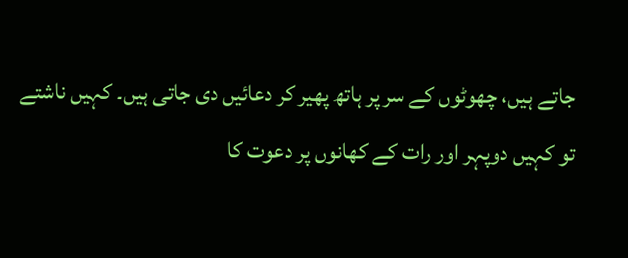جاتے ہیں، چھوٹوں کے سر پر ہاتھ پھیر کر دعائیں دی جاتی ہیں۔ کہیں ناشتے تو کہیں دوپہر اور رات کے کھانوں پر دعوت کا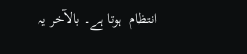انتظام  ہوتا ہے۔ بالآخر یہ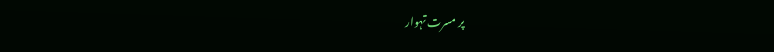پر مسرت تہوار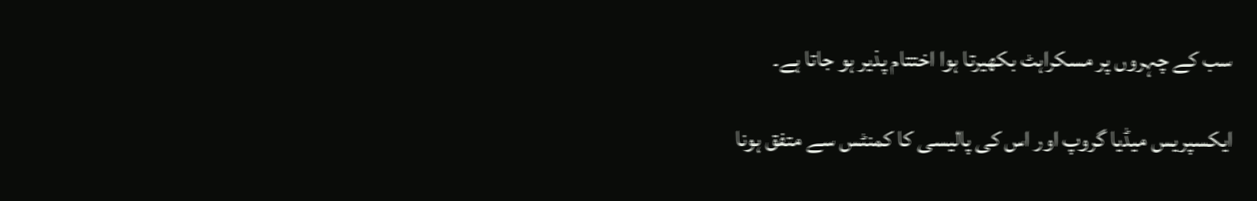سب کے چہروں پر مسکراہٹ بکھیرتا ہوا اختتام پذیر ہو جاتا ہے۔

ایکسپریس میڈیا گروپ اور اس کی پالیسی کا کمنٹس سے متفق ہونا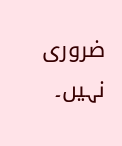ضروری نہیں۔